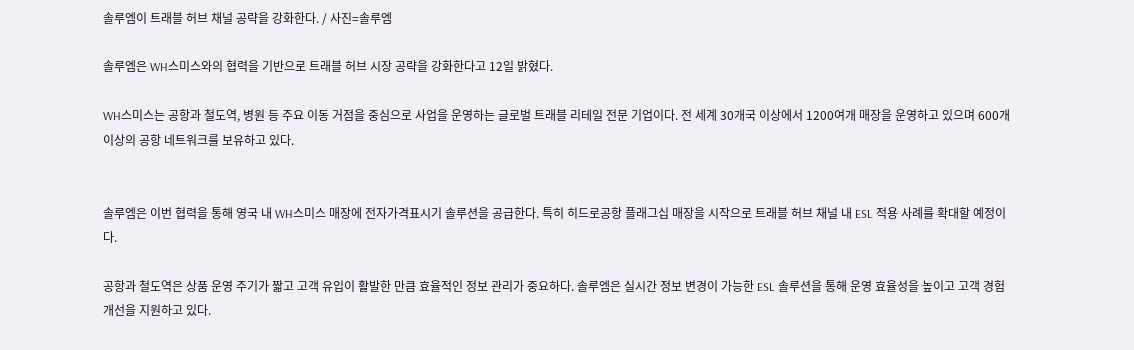솔루엠이 트래블 허브 채널 공략을 강화한다. / 사진=솔루엠

솔루엠은 WH스미스와의 협력을 기반으로 트래블 허브 시장 공략을 강화한다고 12일 밝혔다.

WH스미스는 공항과 철도역, 병원 등 주요 이동 거점을 중심으로 사업을 운영하는 글로벌 트래블 리테일 전문 기업이다. 전 세계 30개국 이상에서 1200여개 매장을 운영하고 있으며 600개 이상의 공항 네트워크를 보유하고 있다.


솔루엠은 이번 협력을 통해 영국 내 WH스미스 매장에 전자가격표시기 솔루션을 공급한다. 특히 히드로공항 플래그십 매장을 시작으로 트래블 허브 채널 내 ESL 적용 사례를 확대할 예정이다.

공항과 철도역은 상품 운영 주기가 짧고 고객 유입이 활발한 만큼 효율적인 정보 관리가 중요하다. 솔루엠은 실시간 정보 변경이 가능한 ESL 솔루션을 통해 운영 효율성을 높이고 고객 경험 개선을 지원하고 있다.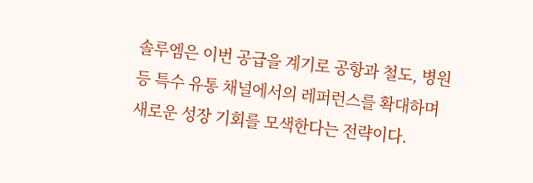솔루엠은 이번 공급을 계기로 공항과 철도, 병원 등 특수 유통 채널에서의 레퍼런스를 확대하며 새로운 성장 기회를 모색한다는 전략이다.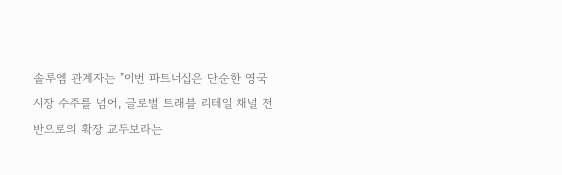솔루엠 관계자는 "이번 파트너십은 단순한 영국 시장 수주를 넘어, 글로벌 트래블 리테일 채널 전반으로의 확장 교두보라는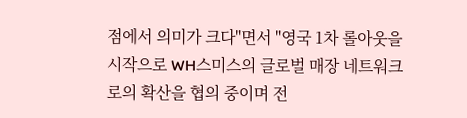점에서 의미가 크다"면서 "영국 1차 롤아웃을 시작으로 WH스미스의 글로벌 매장 네트워크로의 확산을 협의 중이며 전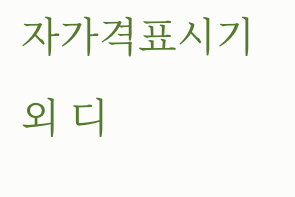자가격표시기 외 디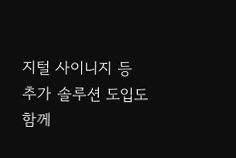지털 사이니지 등 추가 솔루션 도입도 함께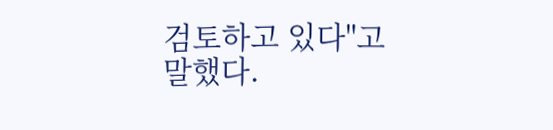검토하고 있다"고 말했다.